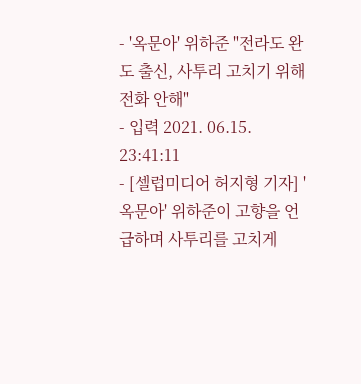- '옥문아' 위하준 "전라도 완도 출신, 사투리 고치기 위해 전화 안해"
- 입력 2021. 06.15. 23:41:11
- [셀럽미디어 허지형 기자] '옥문아' 위하준이 고향을 언급하며 사투리를 고치게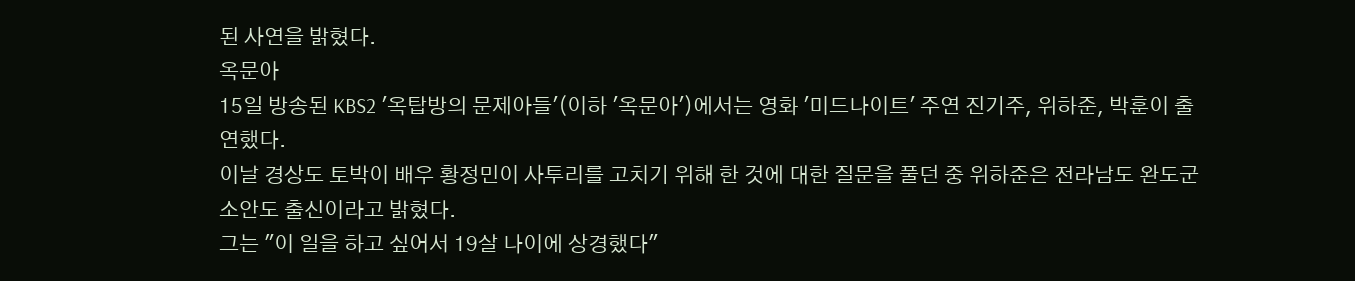된 사연을 밝혔다.
옥문아
15일 방송된 KBS2 '옥탑방의 문제아들'(이하 '옥문아')에서는 영화 '미드나이트' 주연 진기주, 위하준, 박훈이 출연했다.
이날 경상도 토박이 배우 황정민이 사투리를 고치기 위해 한 것에 대한 질문을 풀던 중 위하준은 전라남도 완도군 소안도 출신이라고 밝혔다.
그는 "이 일을 하고 싶어서 19살 나이에 상경했다"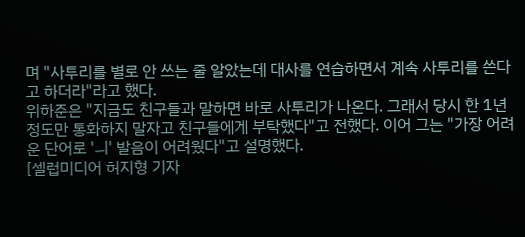며 "사투리를 별로 안 쓰는 줄 알았는데 대사를 연습하면서 계속 사투리를 쓴다고 하더라"라고 했다.
위하준은 "지금도 친구들과 말하면 바로 사투리가 나온다. 그래서 당시 한 1년 정도만 통화하지 말자고 친구들에게 부탁했다"고 전했다. 이어 그는 "가장 어려운 단어로 'ㅢ' 발음이 어려웠다"고 설명했다.
[셀럽미디어 허지형 기자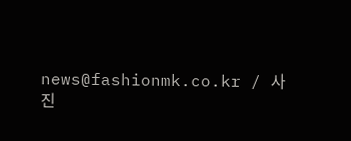news@fashionmk.co.kr / 사진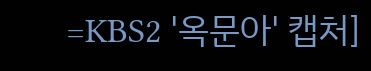=KBS2 '옥문아' 캡처]